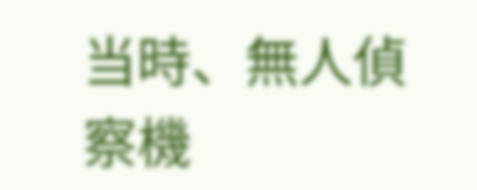当時、無人偵察機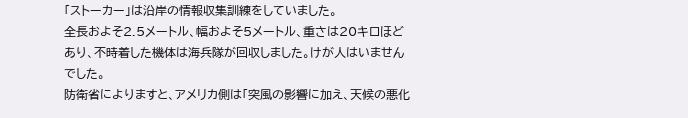「ストーカー」は沿岸の情報収集訓練をしていました。
全長およそ2.5メートル、幅およそ5メートル、重さは20キロほどあり、不時着した機体は海兵隊が回収しました。けが人はいませんでした。
防衛省によりますと、アメリカ側は「突風の影響に加え、天候の悪化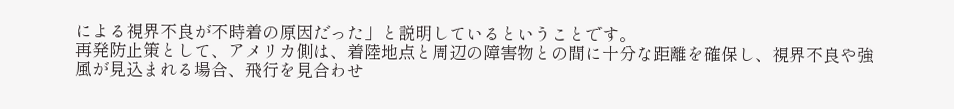による視界不良が不時着の原因だった」と説明しているということです。
再発防止策として、アメリカ側は、着陸地点と周辺の障害物との間に十分な距離を確保し、視界不良や強風が見込まれる場合、飛行を見合わせ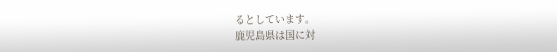るとしています。
鹿児島県は国に対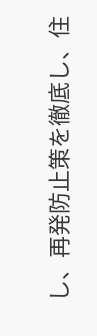し、再発防止策を徹底し、住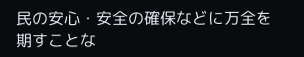民の安心・安全の確保などに万全を期すことな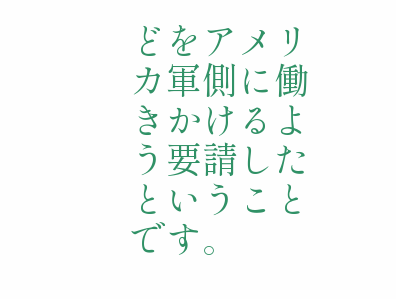どをアメリカ軍側に働きかけるよう要請したということです。